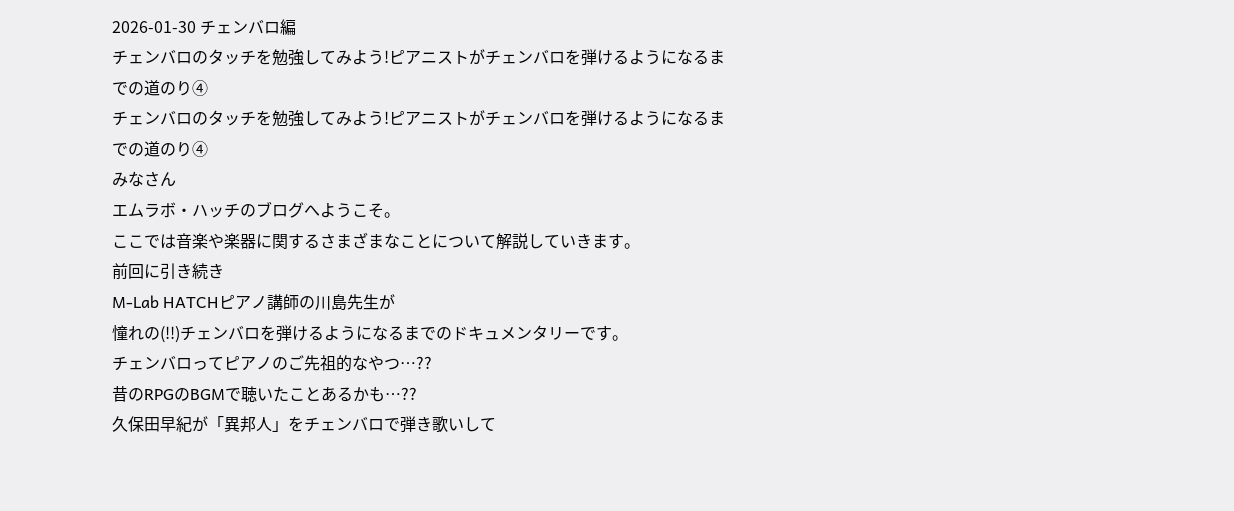2026-01-30 チェンバロ編
チェンバロのタッチを勉強してみよう!ピアニストがチェンバロを弾けるようになるまでの道のり④
チェンバロのタッチを勉強してみよう!ピアニストがチェンバロを弾けるようになるまでの道のり④
みなさん
エムラボ・ハッチのブログへようこそ。
ここでは音楽や楽器に関するさまざまなことについて解説していきます。
前回に引き続き
M-Lab HATCHピアノ講師の川島先生が
憧れの(!!)チェンバロを弾けるようになるまでのドキュメンタリーです。
チェンバロってピアノのご先祖的なやつ…??
昔のRPGのBGMで聴いたことあるかも…??
久保田早紀が「異邦人」をチェンバロで弾き歌いして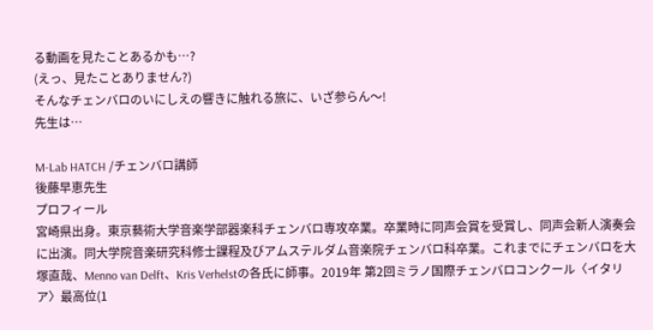る動画を見たことあるかも…?
(えっ、見たことありません?)
そんなチェンバロのいにしえの響きに触れる旅に、いざ参らん〜!
先生は…

M-Lab HATCH /チェンバロ講師
後藤早恵先生
プロフィール
宮崎県出身。東京藝術大学音楽学部器楽科チェンバロ専攻卒業。卒業時に同声会賞を受賞し、同声会新人演奏会に出演。同大学院音楽研究科修士課程及びアムステルダム音楽院チェンバロ科卒業。これまでにチェンバロを大塚直哉、Menno van Delft、Kris Verhelstの各氏に師事。2019年 第2回ミラノ国際チェンバロコンクール〈イタリア〉最高位(1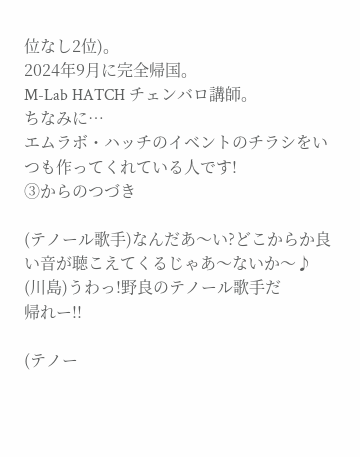位なし2位)。
2024年9月に完全帰国。
M-Lab HATCH チェンバロ講師。
ちなみに…
エムラボ・ハッチのイベントのチラシをいつも作ってくれている人です!
③からのつづき

(テノール歌手)なんだあ〜い?どこからか良い音が聴こえてくるじゃあ〜ないか〜♪
(川島)うわっ!野良のテノール歌手だ
帰れー!!

(テノー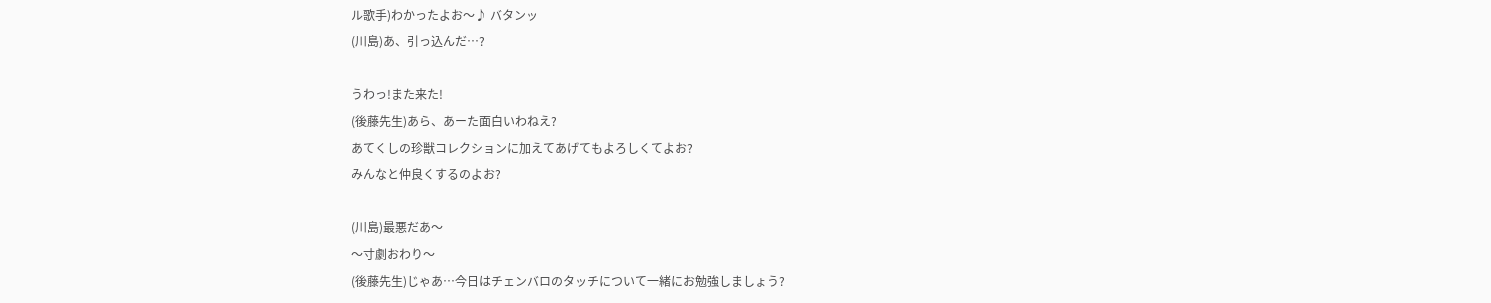ル歌手)わかったよお〜♪ バタンッ
(川島)あ、引っ込んだ…?

うわっ!また来た!
(後藤先生)あら、あーた面白いわねえ?
あてくしの珍獣コレクションに加えてあげてもよろしくてよお?
みんなと仲良くするのよお?

(川島)最悪だあ〜
〜寸劇おわり〜
(後藤先生)じゃあ…今日はチェンバロのタッチについて一緒にお勉強しましょう?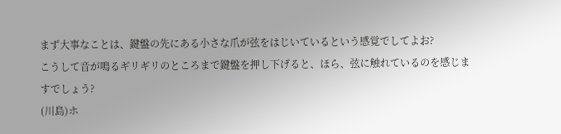まず大事なことは、鍵盤の先にある小さな爪が弦をはじいているという感覚でしてよお?
こうして音が鳴るギリギリのところまで鍵盤を押し下げると、ほら、弦に触れているのを感じますでしょう?
(川島)ホ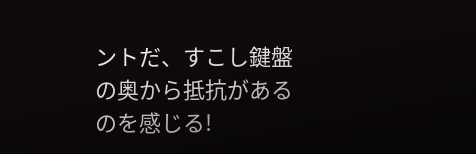ントだ、すこし鍵盤の奥から抵抗があるのを感じる!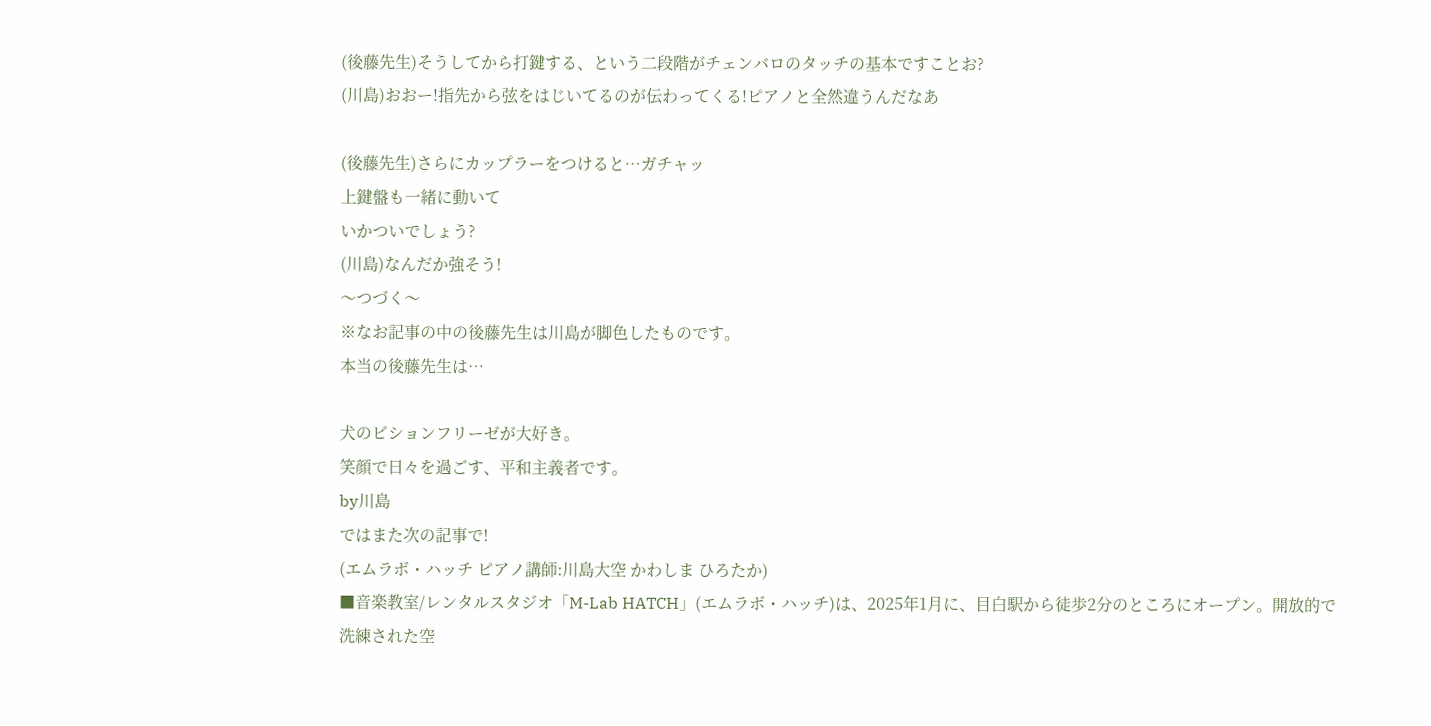(後藤先生)そうしてから打鍵する、という二段階がチェンバロのタッチの基本ですことお?
(川島)おおー!指先から弦をはじいてるのが伝わってくる!ピアノと全然違うんだなあ

(後藤先生)さらにカップラーをつけると…ガチャッ
上鍵盤も一緒に動いて
いかついでしょう?
(川島)なんだか強そう!
〜つづく〜
※なお記事の中の後藤先生は川島が脚色したものです。
本当の後藤先生は…

犬のビションフリーゼが大好き。
笑顔で日々を過ごす、平和主義者です。
by川島
ではまた次の記事で!
(エムラボ・ハッチ ピアノ講師:川島大空 かわしま ひろたか)
■音楽教室/レンタルスタジオ「M-Lab HATCH」(エムラボ・ハッチ)は、2025年1月に、目白駅から徒歩2分のところにオープン。開放的で洗練された空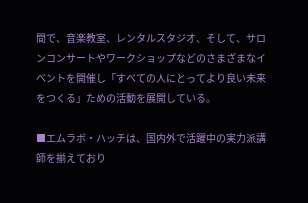間で、音楽教室、レンタルスタジオ、そして、サロンコンサートやワークショップなどのさまざまなイベントを開催し「すべての人にとってより良い未来をつくる」ための活動を展開している。

■エムラボ・ハッチは、国内外で活躍中の実力派講師を揃えており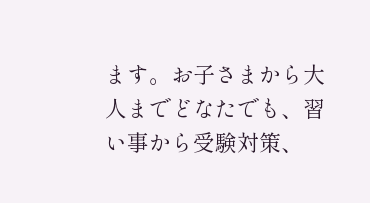ます。お子さまから大人までどなたでも、習い事から受験対策、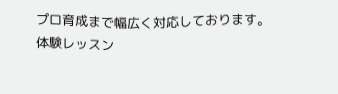プロ育成まで幅広く対応しております。
体験レッスン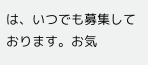は、いつでも募集しております。お気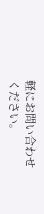軽にお問い合わせください。